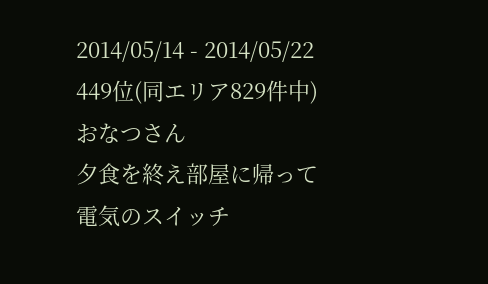2014/05/14 - 2014/05/22
449位(同エリア829件中)
おなつさん
夕食を終え部屋に帰って電気のスイッチ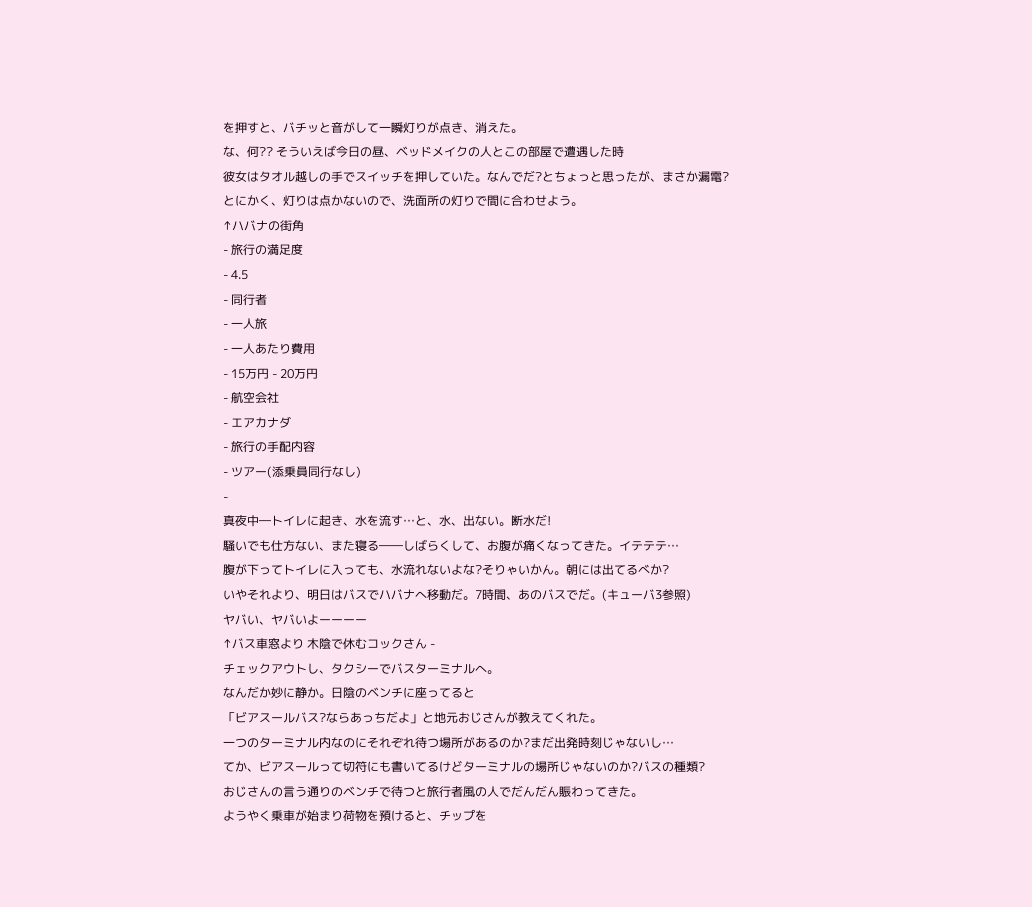を押すと、バチッと音がして一瞬灯りが点き、消えた。
な、何?? そういえば今日の昼、ベッドメイクの人とこの部屋で遭遇した時
彼女はタオル越しの手でスイッチを押していた。なんでだ?とちょっと思ったが、まさか漏電?
とにかく、灯りは点かないので、洗面所の灯りで間に合わせよう。
↑ハバナの街角
- 旅行の満足度
- 4.5
- 同行者
- 一人旅
- 一人あたり費用
- 15万円 - 20万円
- 航空会社
- エアカナダ
- 旅行の手配内容
- ツアー(添乗員同行なし)
-
真夜中―トイレに起き、水を流す…と、水、出ない。断水だ!
騒いでも仕方ない、また寝る――しばらくして、お腹が痛くなってきた。イテテテ…
腹が下ってトイレに入っても、水流れないよな?そりゃいかん。朝には出てるべか?
いやそれより、明日はバスでハバナへ移動だ。7時間、あのバスでだ。(キューバ3参照)
ヤバい、ヤバいよーーーー
↑バス車窓より 木陰で休むコックさん -
チェックアウトし、タクシーでバスターミナルへ。
なんだか妙に静か。日陰のベンチに座ってると
「ビアスールバス?ならあっちだよ」と地元おじさんが教えてくれた。
一つのターミナル内なのにそれぞれ待つ場所があるのか?まだ出発時刻じゃないし…
てか、ビアスールって切符にも書いてるけどターミナルの場所じゃないのか?バスの種類?
おじさんの言う通りのベンチで待つと旅行者風の人でだんだん賑わってきた。
ようやく乗車が始まり荷物を預けると、チップを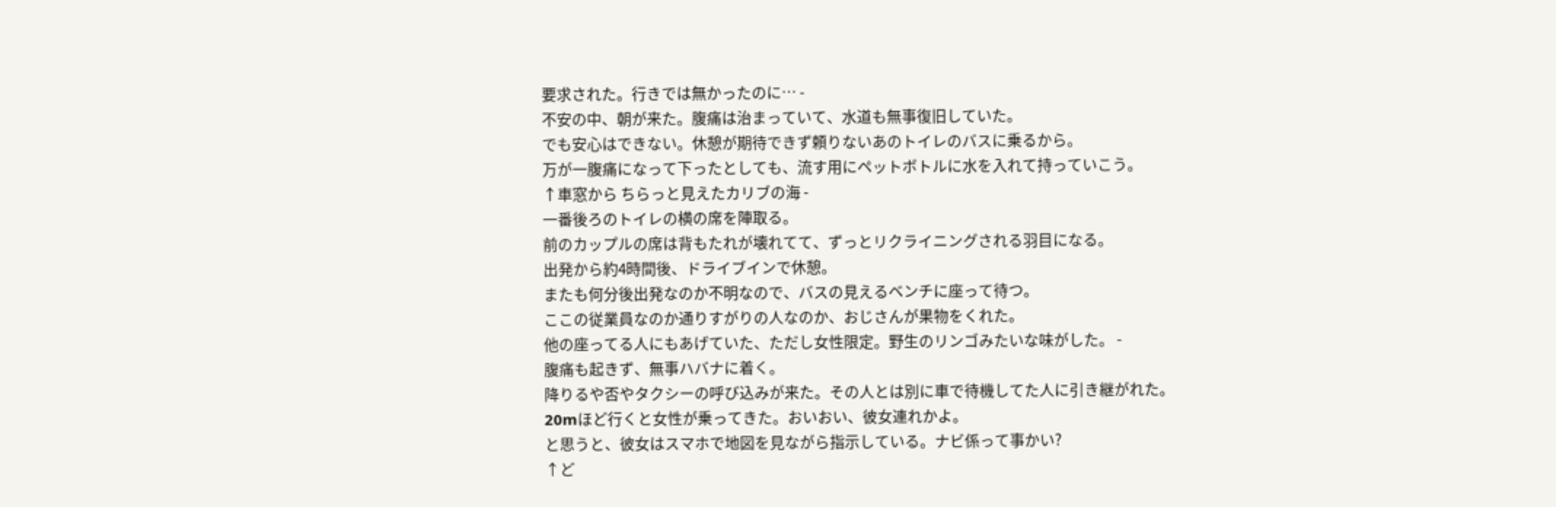要求された。行きでは無かったのに… -
不安の中、朝が来た。腹痛は治まっていて、水道も無事復旧していた。
でも安心はできない。休憩が期待できず頼りないあのトイレのバスに乗るから。
万が一腹痛になって下ったとしても、流す用にペットボトルに水を入れて持っていこう。
↑車窓から ちらっと見えたカリブの海 -
一番後ろのトイレの横の席を陣取る。
前のカップルの席は背もたれが壊れてて、ずっとリクライニングされる羽目になる。
出発から約4時間後、ドライブインで休憩。
またも何分後出発なのか不明なので、バスの見えるベンチに座って待つ。
ここの従業員なのか通りすがりの人なのか、おじさんが果物をくれた。
他の座ってる人にもあげていた、ただし女性限定。野生のリンゴみたいな味がした。 -
腹痛も起きず、無事ハバナに着く。
降りるや否やタクシーの呼び込みが来た。その人とは別に車で待機してた人に引き継がれた。
20mほど行くと女性が乗ってきた。おいおい、彼女連れかよ。
と思うと、彼女はスマホで地図を見ながら指示している。ナビ係って事かい?
↑ど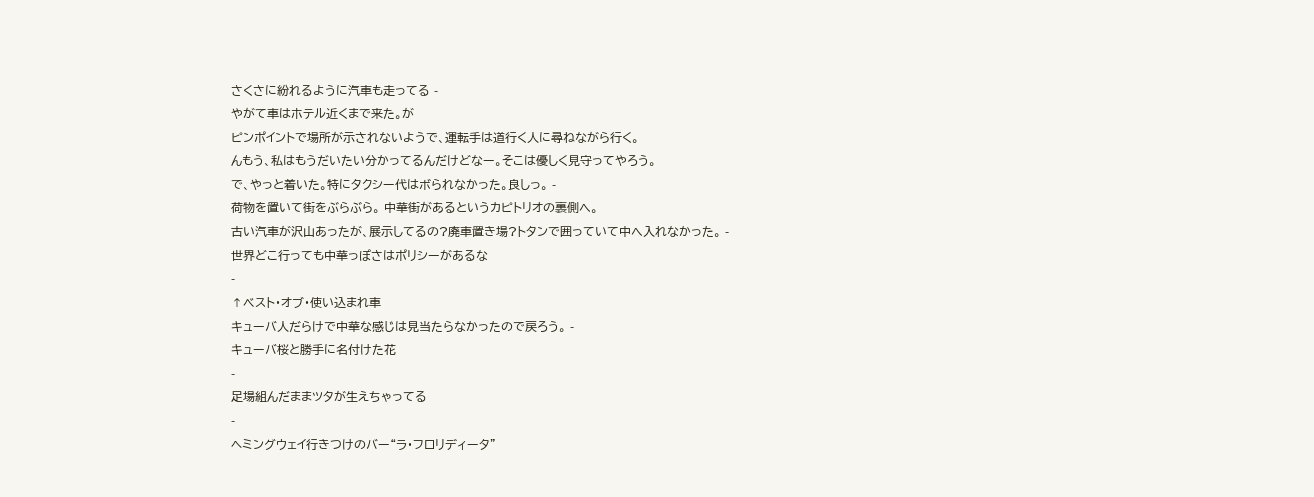さくさに紛れるように汽車も走ってる -
やがて車はホテル近くまで来た。が
ピンポイントで場所が示されないようで、運転手は道行く人に尋ねながら行く。
んもう、私はもうだいたい分かってるんだけどなー。そこは優しく見守ってやろう。
で、やっと着いた。特にタクシー代はボられなかった。良しっ。 -
荷物を置いて街をぶらぶら。 中華街があるというカピトリオの裏側へ。
古い汽車が沢山あったが、展示してるの?廃車置き場?トタンで囲っていて中へ入れなかった。 -
世界どこ行っても中華っぽさはポリシーがあるな
-
↑ベスト・オブ・使い込まれ車
キューバ人だらけで中華な感じは見当たらなかったので戻ろう。 -
キューバ桜と勝手に名付けた花
-
足場組んだままツタが生えちゃってる
-
ヘミングウェイ行きつけのバー“ラ・フロリディータ”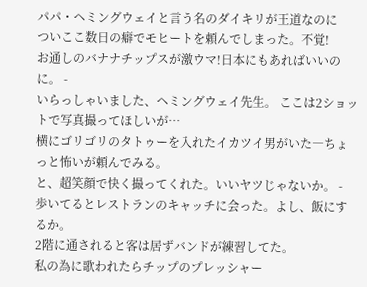パパ・ヘミングウェイと言う名のダイキリが王道なのに
ついここ数日の癖でモヒートを頼んでしまった。不覚!
お通しのバナナチップスが激ウマ!日本にもあればいいのに。 -
いらっしゃいました、ヘミングウェイ先生。 ここは2ショットで写真撮ってほしいが…
横にゴリゴリのタトゥーを入れたイカツイ男がいた―ちょっと怖いが頼んでみる。
と、超笑顔で快く撮ってくれた。いいヤツじゃないか。 -
歩いてるとレストランのキャッチに会った。よし、飯にするか。
2階に通されると客は居ずバンドが練習してた。
私の為に歌われたらチップのプレッシャー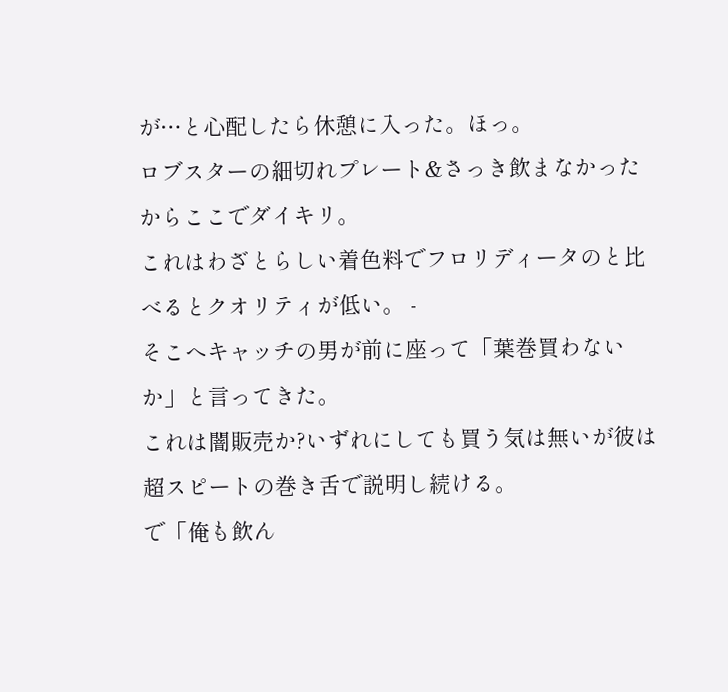が…と心配したら休憩に入った。ほっ。
ロブスターの細切れプレート&さっき飲まなかったからここでダイキリ。
これはわざとらしい着色料でフロリディータのと比べるとクオリティが低い。 -
そこへキャッチの男が前に座って「葉巻買わないか」と言ってきた。
これは闇販売か?いずれにしても買う気は無いが彼は超スピートの巻き舌で説明し続ける。
で「俺も飲ん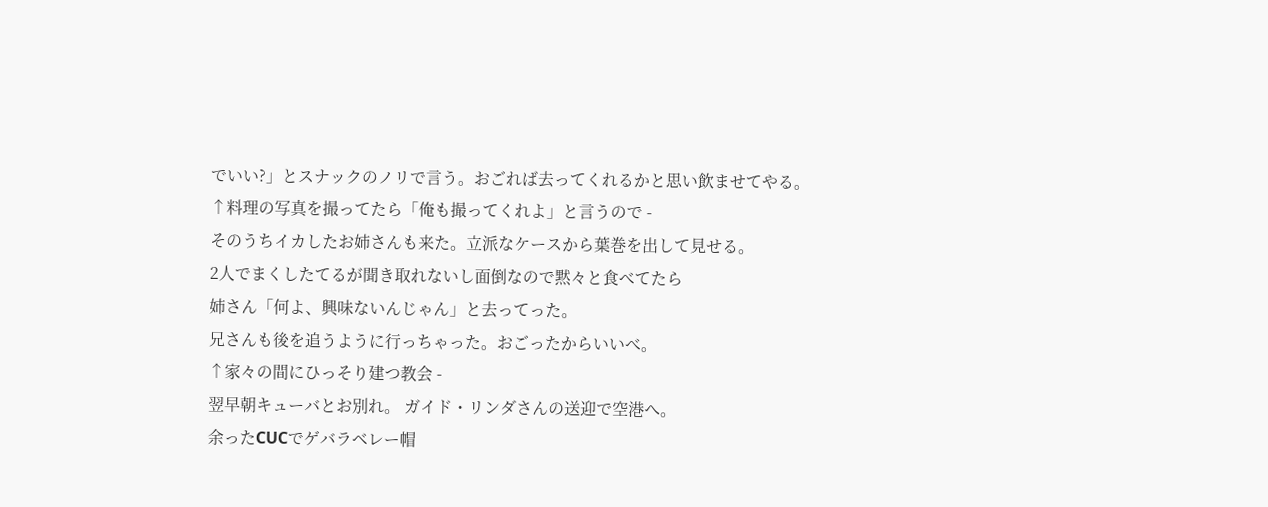でいい?」とスナックのノリで言う。おごれば去ってくれるかと思い飲ませてやる。
↑料理の写真を撮ってたら「俺も撮ってくれよ」と言うので -
そのうちイカしたお姉さんも来た。立派なケースから葉巻を出して見せる。
2人でまくしたてるが聞き取れないし面倒なので黙々と食べてたら
姉さん「何よ、興味ないんじゃん」と去ってった。
兄さんも後を追うように行っちゃった。おごったからいいべ。
↑家々の間にひっそり建つ教会 -
翌早朝キューバとお別れ。 ガイド・リンダさんの送迎で空港へ。
余ったCUCでゲバラベレー帽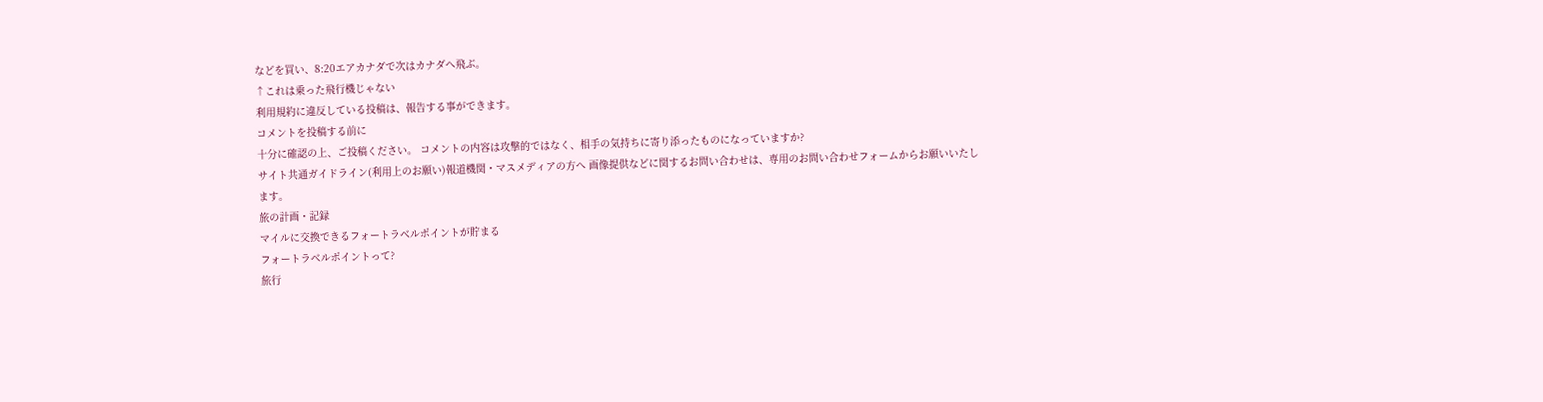などを買い、8:20エアカナダで次はカナダへ飛ぶ。
↑これは乗った飛行機じゃない
利用規約に違反している投稿は、報告する事ができます。
コメントを投稿する前に
十分に確認の上、ご投稿ください。 コメントの内容は攻撃的ではなく、相手の気持ちに寄り添ったものになっていますか?
サイト共通ガイドライン(利用上のお願い)報道機関・マスメディアの方へ 画像提供などに関するお問い合わせは、専用のお問い合わせフォームからお願いいたします。
旅の計画・記録
マイルに交換できるフォートラベルポイントが貯まる
フォートラベルポイントって?
旅行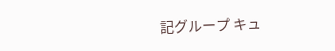記グループ キュ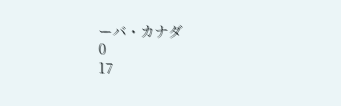ーバ・カナダ
0
17